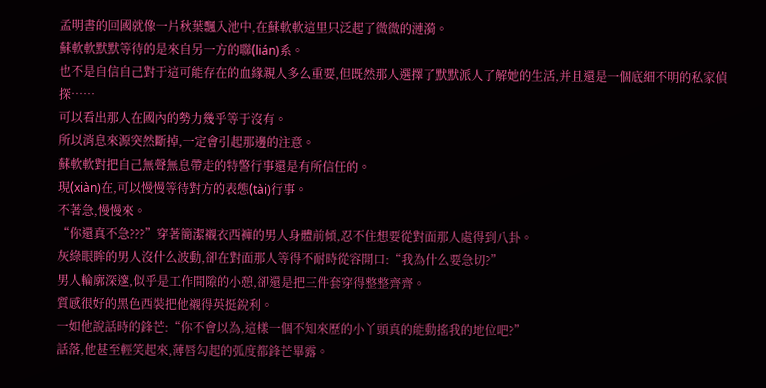孟明書的回國就像一片秋葉飄入池中,在蘇軟軟這里只泛起了微微的漣漪。
蘇軟軟默默等待的是來自另一方的聯(lián)系。
也不是自信自己對于這可能存在的血緣親人多么重要,但既然那人選擇了默默派人了解她的生活,并且還是一個底細不明的私家偵探……
可以看出那人在國內的勢力幾乎等于沒有。
所以消息來源突然斷掉,一定會引起那邊的注意。
蘇軟軟對把自己無聲無息帶走的特警行事還是有所信任的。
現(xiàn)在,可以慢慢等待對方的表態(tài)行事。
不著急,慢慢來。
“你還真不急???”穿著簡潔襯衣西褲的男人身體前傾,忍不住想要從對面那人處得到八卦。
灰綠眼眸的男人沒什么波動,卻在對面那人等得不耐時從容開口:“我為什么要急切?”
男人輪廓深邃,似乎是工作間隙的小憩,卻還是把三件套穿得整整齊齊。
質感很好的黑色西裝把他襯得英挺銳利。
一如他說話時的鋒芒:“你不會以為,這樣一個不知來歷的小丫頭真的能動搖我的地位吧?”
話落,他甚至輕笑起來,薄唇勾起的弧度都鋒芒畢露。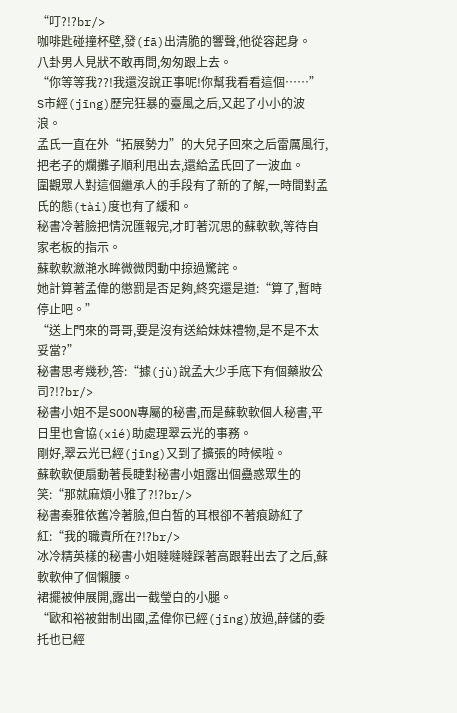“叮?!?br/>
咖啡匙碰撞杯壁,發(fā)出清脆的響聲,他從容起身。
八卦男人見狀不敢再問,匆匆跟上去。
“你等等我??!我還沒說正事呢!你幫我看看這個……”
S市經(jīng)歷完狂暴的臺風之后,又起了小小的波浪。
孟氏一直在外“拓展勢力”的大兒子回來之后雷厲風行,把老子的爛攤子順利甩出去,還給孟氏回了一波血。
圍觀眾人對這個繼承人的手段有了新的了解,一時間對孟氏的態(tài)度也有了緩和。
秘書冷著臉把情況匯報完,才盯著沉思的蘇軟軟,等待自家老板的指示。
蘇軟軟瀲滟水眸微微閃動中掠過驚詫。
她計算著孟偉的懲罰是否足夠,終究還是道:“算了,暫時停止吧。”
“送上門來的哥哥,要是沒有送給妹妹禮物,是不是不太妥當?”
秘書思考幾秒,答:“據(jù)說孟大少手底下有個藥妝公司?!?br/>
秘書小姐不是SOON專屬的秘書,而是蘇軟軟個人秘書,平日里也會協(xié)助處理翠云光的事務。
剛好,翠云光已經(jīng)又到了擴張的時候啦。
蘇軟軟便扇動著長睫對秘書小姐露出個蠱惑眾生的笑:“那就麻煩小雅了?!?br/>
秘書秦雅依舊冷著臉,但白皙的耳根卻不著痕跡紅了紅:“我的職責所在?!?br/>
冰冷精英樣的秘書小姐噠噠噠踩著高跟鞋出去了之后,蘇軟軟伸了個懶腰。
裙擺被伸展開,露出一截瑩白的小腿。
“歐和裕被鉗制出國,孟偉你已經(jīng)放過,薛儲的委托也已經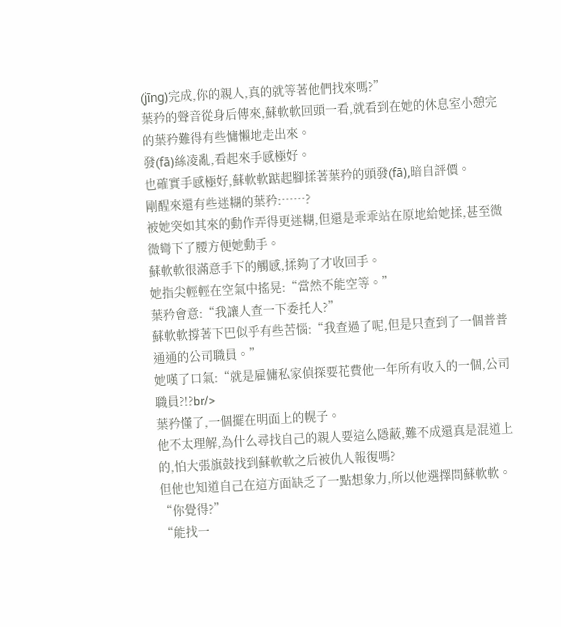(jīng)完成,你的親人,真的就等著他們找來嗎?”
葉矜的聲音從身后傳來,蘇軟軟回頭一看,就看到在她的休息室小憩完的葉矜難得有些慵懶地走出來。
發(fā)絲凌亂,看起來手感極好。
也確實手感極好,蘇軟軟踮起腳揉著葉矜的頭發(fā),暗自評價。
剛醒來還有些迷糊的葉矜:……?
被她突如其來的動作弄得更迷糊,但還是乖乖站在原地給她揉,甚至微微彎下了腰方便她動手。
蘇軟軟很滿意手下的觸感,揉夠了才收回手。
她指尖輕輕在空氣中搖晃:“當然不能空等。”
葉矜會意:“我讓人查一下委托人?”
蘇軟軟撐著下巴似乎有些苦惱:“我查過了呢,但是只查到了一個普普通通的公司職員。”
她嘆了口氣:“就是雇傭私家偵探要花費他一年所有收入的一個,公司職員?!?br/>
葉矜懂了,一個擺在明面上的幌子。
他不太理解,為什么尋找自己的親人要這么隱蔽,難不成還真是混道上的,怕大張旗鼓找到蘇軟軟之后被仇人報復嗎?
但他也知道自己在這方面缺乏了一點想象力,所以他選擇問蘇軟軟。
“你覺得?”
“能找一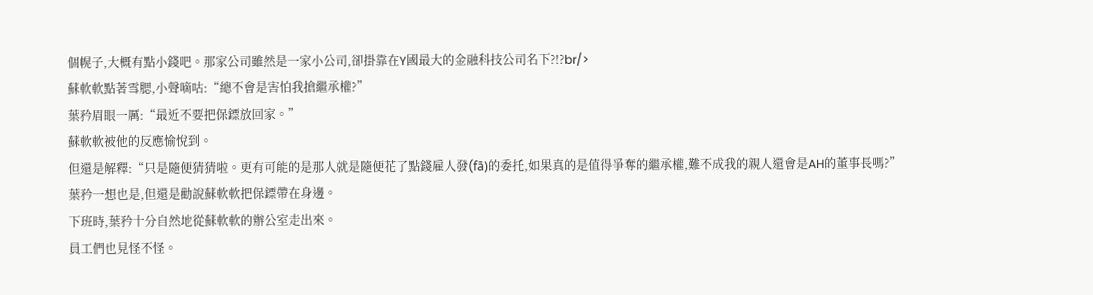個幌子,大概有點小錢吧。那家公司雖然是一家小公司,卻掛靠在Y國最大的金融科技公司名下?!?br/>
蘇軟軟點著雪腮,小聲嘀咕:“總不會是害怕我搶繼承權?”
葉矜眉眼一厲:“最近不要把保鏢放回家。”
蘇軟軟被他的反應愉悅到。
但還是解釋:“只是隨便猜猜啦。更有可能的是那人就是隨便花了點錢雇人發(fā)的委托,如果真的是值得爭奪的繼承權,難不成我的親人還會是AH的董事長嗎?”
葉矜一想也是,但還是勸說蘇軟軟把保鏢帶在身邊。
下班時,葉矜十分自然地從蘇軟軟的辦公室走出來。
員工們也見怪不怪。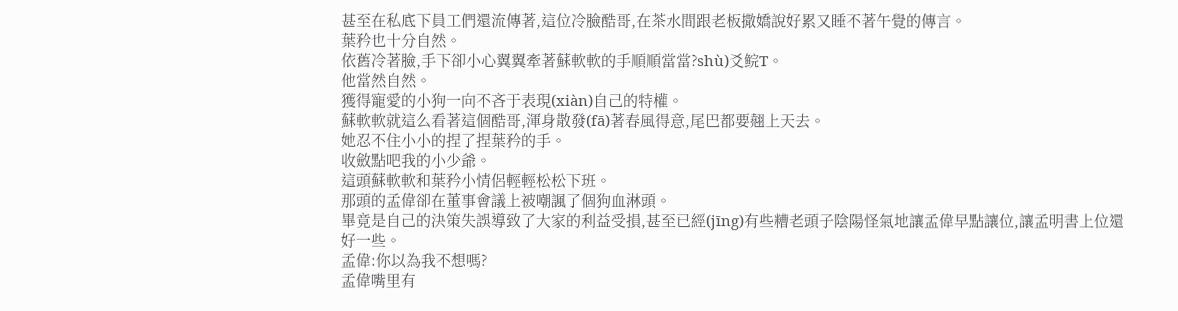甚至在私底下員工們還流傳著,這位冷臉酷哥,在茶水間跟老板撒嬌說好累又睡不著午覺的傳言。
葉矜也十分自然。
依舊冷著臉,手下卻小心翼翼牽著蘇軟軟的手順順當當?shù)爻鲩T。
他當然自然。
獲得寵愛的小狗一向不吝于表現(xiàn)自己的特權。
蘇軟軟就這么看著這個酷哥,渾身散發(fā)著春風得意,尾巴都要翹上天去。
她忍不住小小的捏了捏葉矜的手。
收斂點吧我的小少爺。
這頭蘇軟軟和葉矜小情侶輕輕松松下班。
那頭的孟偉卻在董事會議上被嘲諷了個狗血淋頭。
畢竟是自己的決策失誤導致了大家的利益受損,甚至已經(jīng)有些糟老頭子陰陽怪氣地讓孟偉早點讓位,讓孟明書上位還好一些。
孟偉:你以為我不想嗎?
孟偉嘴里有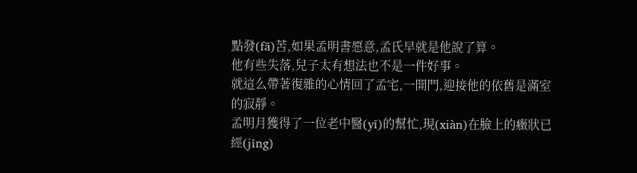點發(fā)苦,如果孟明書愿意,孟氏早就是他說了算。
他有些失落,兒子太有想法也不是一件好事。
就這么帶著復雜的心情回了孟宅,一開門,迎接他的依舊是滿室的寂靜。
孟明月獲得了一位老中醫(yī)的幫忙,現(xiàn)在臉上的癥狀已經(jīng)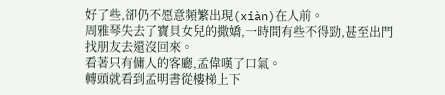好了些,卻仍不愿意頻繁出現(xiàn)在人前。
周雅琴失去了寶貝女兒的撒嬌,一時間有些不得勁,甚至出門找朋友去還沒回來。
看著只有傭人的客廳,孟偉嘆了口氣。
轉頭就看到孟明書從樓梯上下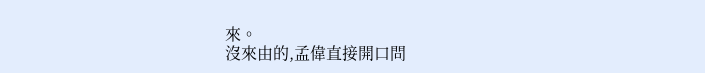來。
沒來由的,孟偉直接開口問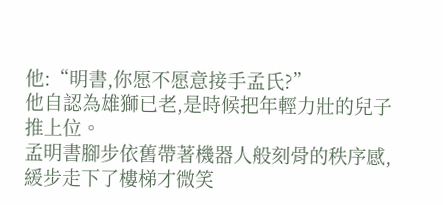他:“明書,你愿不愿意接手孟氏?”
他自認為雄獅已老,是時候把年輕力壯的兒子推上位。
孟明書腳步依舊帶著機器人般刻骨的秩序感,緩步走下了樓梯才微笑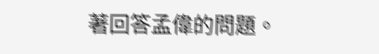著回答孟偉的問題。